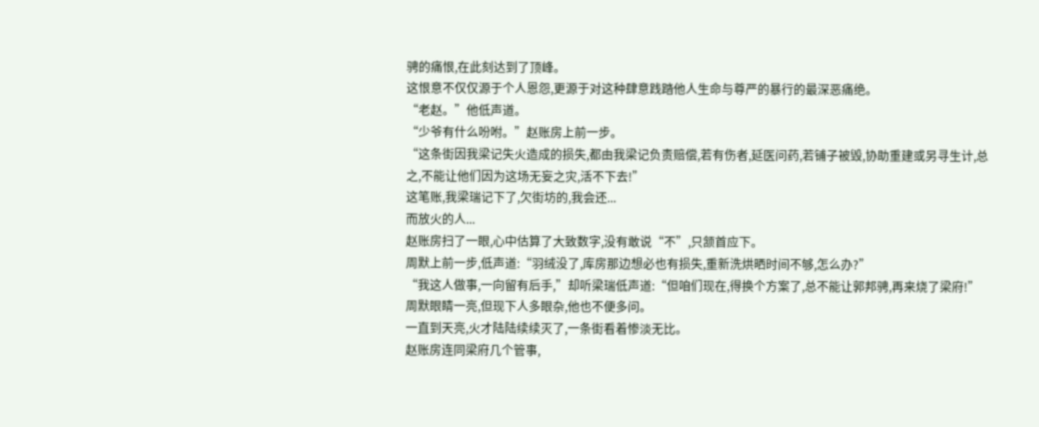骋的痛恨,在此刻达到了顶峰。
这恨意不仅仅源于个人恩怨,更源于对这种肆意践踏他人生命与尊严的暴行的最深恶痛绝。
“老赵。”他低声道。
“少爷有什么吩咐。”赵账房上前一步。
“这条街因我梁记失火造成的损失,都由我梁记负责赔偿,若有伤者,延医问药,若铺子被毁,协助重建或另寻生计,总之,不能让他们因为这场无妄之灾,活不下去!”
这笔账,我梁瑞记下了,欠街坊的,我会还...
而放火的人...
赵账房扫了一眼,心中估算了大致数字,没有敢说“不”,只颔首应下。
周默上前一步,低声道:“羽绒没了,库房那边想必也有损失,重新洗烘晒时间不够,怎么办?”
“我这人做事,一向留有后手,”却听梁瑞低声道:“但咱们现在,得换个方案了,总不能让郭邦骋,再来烧了梁府!”
周默眼睛一亮,但现下人多眼杂,他也不便多问。
一直到天亮,火才陆陆续续灭了,一条街看着惨淡无比。
赵账房连同梁府几个管事,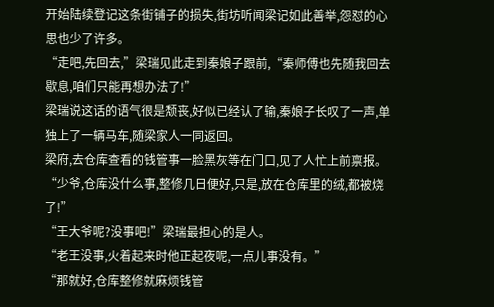开始陆续登记这条街铺子的损失,街坊听闻梁记如此善举,怨怼的心思也少了许多。
“走吧,先回去,”梁瑞见此走到秦娘子跟前,“秦师傅也先随我回去歇息,咱们只能再想办法了!”
梁瑞说这话的语气很是颓丧,好似已经认了输,秦娘子长叹了一声,单独上了一辆马车,随梁家人一同返回。
梁府,去仓库查看的钱管事一脸黑灰等在门口,见了人忙上前禀报。
“少爷,仓库没什么事,整修几日便好,只是,放在仓库里的绒,都被烧了!”
“王大爷呢?没事吧!”梁瑞最担心的是人。
“老王没事,火着起来时他正起夜呢,一点儿事没有。”
“那就好,仓库整修就麻烦钱管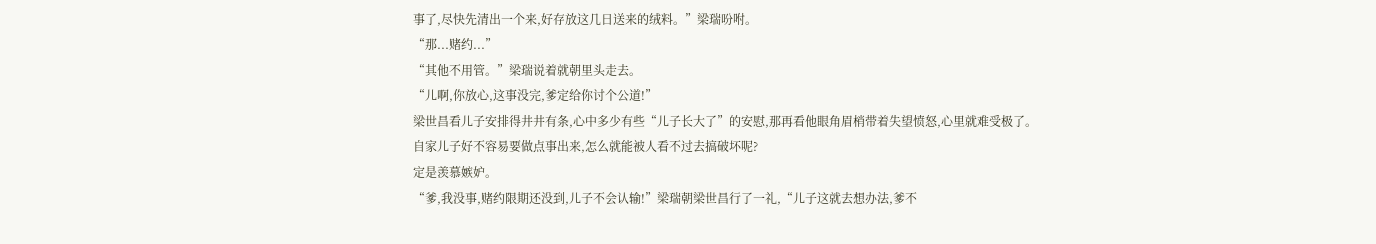事了,尽快先清出一个来,好存放这几日送来的绒料。”梁瑞吩咐。
“那...赌约...”
“其他不用管。”梁瑞说着就朝里头走去。
“儿啊,你放心,这事没完,爹定给你讨个公道!”
梁世昌看儿子安排得井井有条,心中多少有些“儿子长大了”的安慰,那再看他眼角眉梢带着失望愤怒,心里就难受极了。
自家儿子好不容易要做点事出来,怎么就能被人看不过去搞破坏呢?
定是羡慕嫉妒。
“爹,我没事,赌约限期还没到,儿子不会认输!”梁瑞朝梁世昌行了一礼,“儿子这就去想办法,爹不